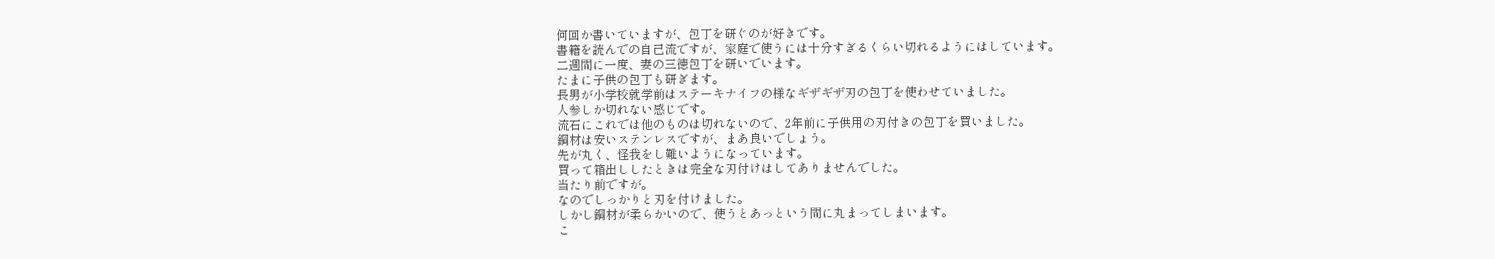何回か書いていますが、包丁を研ぐのが好きです。
書籍を読んでの自己流ですが、家庭で使うには十分すぎるくらい切れるようにはしています。
二週間に一度、妻の三徳包丁を研いでいます。
たまに子供の包丁も研ぎます。
長男が小学校就学前はステーキナイフの様なギザギザ刃の包丁を使わせていました。
人参しか切れない感じです。
流石にこれでは他のものは切れないので、2年前に子供用の刃付きの包丁を買いました。
鋼材は安いステンレスですが、まあ良いでしょう。
先が丸く、怪我をし難いようになっています。
買って箱出ししたときは完全な刃付けはしてありませんでした。
当たり前ですが。
なのでしっかりと刃を付けました。
しかし鋼材が柔らかいので、使うとあっという間に丸まってしまいます。
こ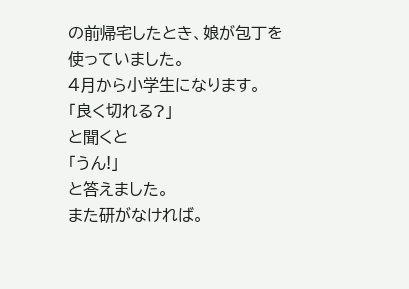の前帰宅したとき、娘が包丁を使っていました。
4月から小学生になります。
「良く切れる?」
と聞くと
「うん!」
と答えました。
また研がなければ。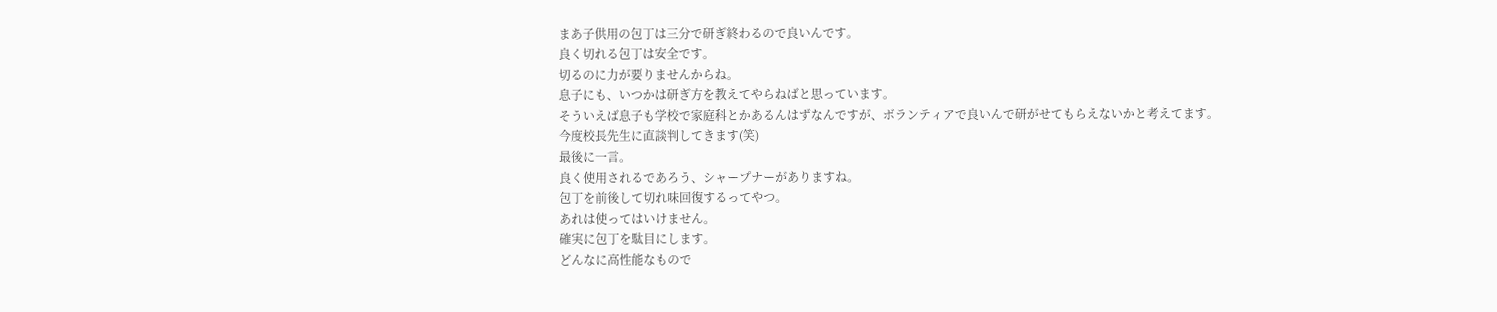まあ子供用の包丁は三分で研ぎ終わるので良いんです。
良く切れる包丁は安全です。
切るのに力が要りませんからね。
息子にも、いつかは研ぎ方を教えてやらねばと思っています。
そういえば息子も学校で家庭科とかあるんはずなんですが、ボランティアで良いんで研がせてもらえないかと考えてます。
今度校長先生に直談判してきます(笑)
最後に一言。
良く使用されるであろう、シャープナーがありますね。
包丁を前後して切れ味回復するってやつ。
あれは使ってはいけません。
確実に包丁を駄目にします。
どんなに高性能なもので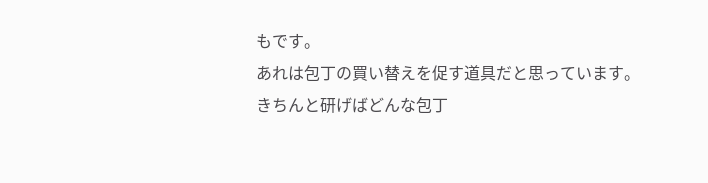もです。
あれは包丁の買い替えを促す道具だと思っています。
きちんと研げばどんな包丁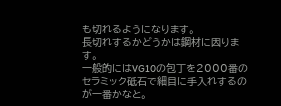も切れるようになります。
長切れするかどうかは鋼材に因ります。
一般的にはVG10の包丁を2000番のセラミック砥石で細目に手入れするのが一番かなと。